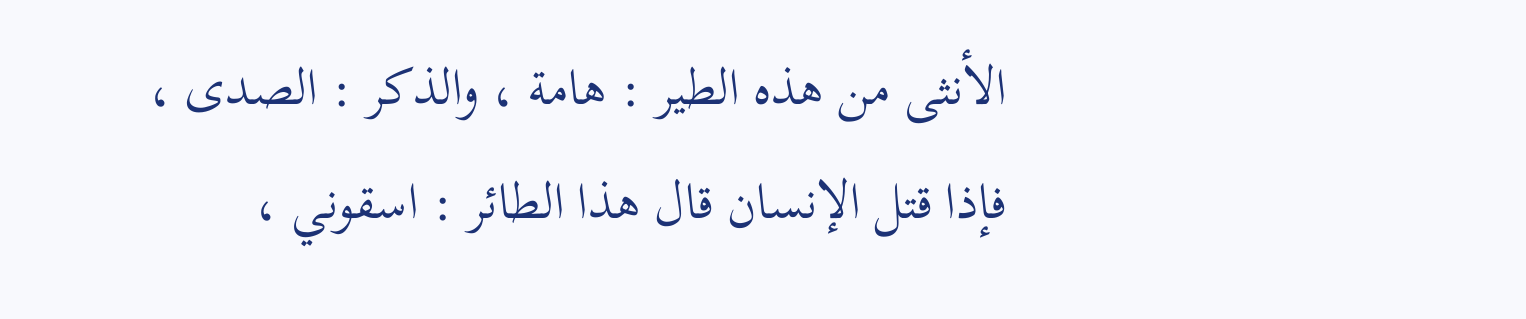الأنثى من هذه الطير : هامة ، والذكر : الصدى ، فإذا قتل الإنسان قال هذا الطائر : اسقوني ،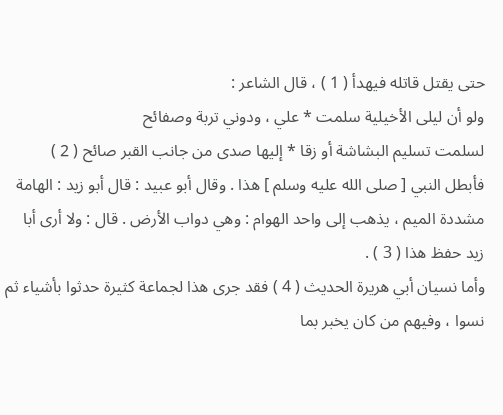حتى يقتل قاتله فيهدأ ( 1 ) ، قال الشاعر :
ولو أن ليلى الأخيلية سلمت * علي ، ودوني تربة وصفائح
لسلمت تسليم البشاشة أو زقا * إليها صدى من جانب القبر صائح ( 2 )
فأبطل النبي [ صلى الله عليه وسلم ] هذا . وقال أبو عبيد : قال أبو زيد : الهامة مشددة الميم ، يذهب إلى واحد الهوام : وهي دواب الأرض . قال : ولا أرى أبا زيد حفظ هذا ( 3 ) .
وأما نسيان أبي هريرة الحديث ( 4 ) فقد جرى هذا لجماعة كثيرة حدثوا بأشياء ثم نسوا ، وفيهم من كان يخبر بما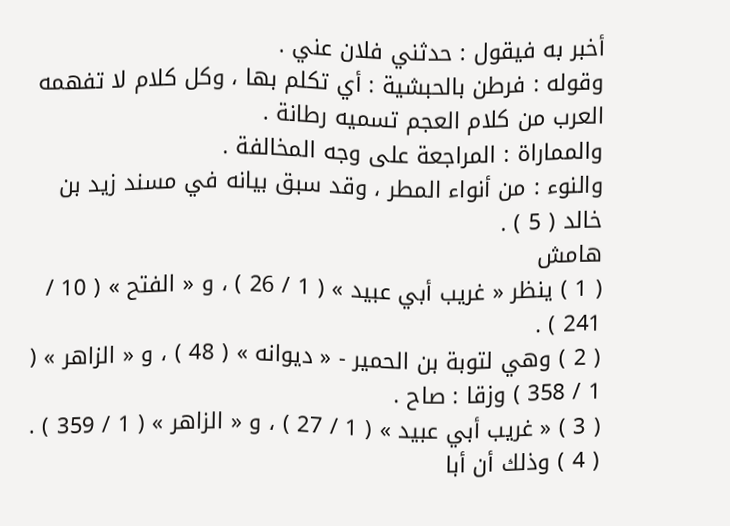أخبر به فيقول : حدثني فلان عني .
وقوله : فرطن بالحبشية : أي تكلم بها ، وكل كلام لا تفهمه العرب من كلام العجم تسميه رطانة .
والمماراة : المراجعة على وجه المخالفة .
والنوء : من أنواء المطر ، وقد سبق بيانه في مسند زيد بن خالد ( 5 ) .
هامش
( 1 ) ينظر « غريب أبي عبيد » ( 1 / 26 ) ، و « الفتح » ( 10 / 241 ) .
( 2 ) وهي لتوبة بن الحمير - « ديوانه » ( 48 ) ، و « الزاهر » ( 1 / 358 ) وزقا : صاح .
( 3 ) « غريب أبي عبيد » ( 1 / 27 ) ، و « الزاهر » ( 1 / 359 ) .
( 4 ) وذلك أن أبا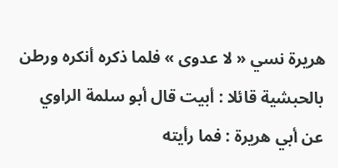هريرة نسي « لا عدوى » فلما ذكره أنكره ورطن بالحبشية قائلا : أبيت قال أبو سلمة الراوي عن أبي هريرة : فما رأيته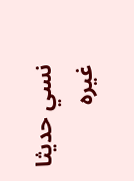نسي حديثا غيره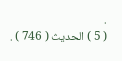.
( 5 ) الحديث ( 746 ) .